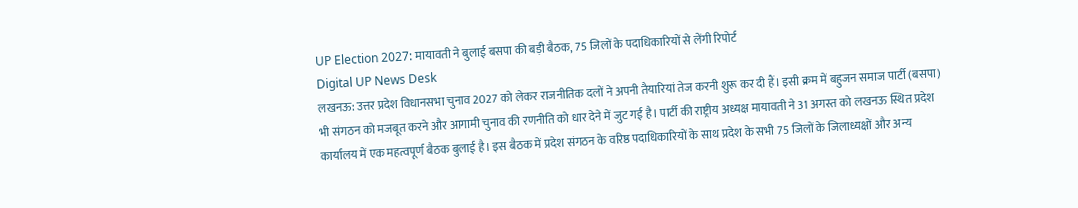UP Election 2027: मायावती ने बुलाई बसपा की बड़ी बैठक, 75 जिलों के पदाधिकारियों से लेंगी रिपोर्ट
Digital UP News Desk
लखनऊ: उत्तर प्रदेश विधानसभा चुनाव 2027 को लेकर राजनीतिक दलों ने अपनी तैयारियां तेज करनी शुरू कर दी हैं। इसी क्रम में बहुजन समाज पार्टी (बसपा) भी संगठन को मजबूत करने और आगामी चुनाव की रणनीति को धार देने में जुट गई है। पार्टी की राष्ट्रीय अध्यक्ष मायावती ने 31 अगस्त को लखनऊ स्थित प्रदेश कार्यालय में एक महत्वपूर्ण बैठक बुलाई है। इस बैठक में प्रदेश संगठन के वरिष्ठ पदाधिकारियों के साथ प्रदेश के सभी 75 जिलों के जिलाध्यक्षों और अन्य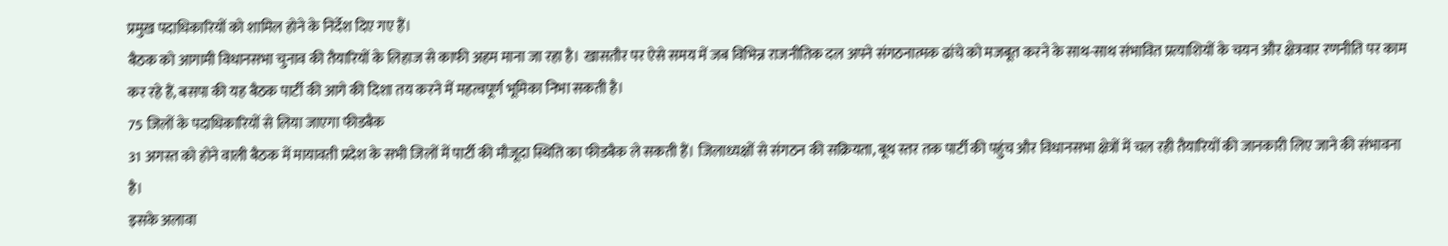प्रमुख पदाधिकारियों को शामिल होने के निर्देश दिए गए हैं।
बैठक को आगामी विधानसभा चुनाव की तैयारियों के लिहाज से काफी अहम माना जा रहा है। खासतौर पर ऐसे समय में जब विभिन्न राजनीतिक दल अपने संगठनात्मक ढांचे को मजबूत करने के साथ-साथ संभावित प्रत्याशियों के चयन और क्षेत्रवार रणनीति पर काम कर रहे हैं, बसपा की यह बैठक पार्टी की आगे की दिशा तय करने में महत्वपूर्ण भूमिका निभा सकती है।
75 जिलों के पदाधिकारियों से लिया जाएगा फीडबैक
31 अगस्त को होने वाली बैठक में मायावती प्रदेश के सभी जिलों में पार्टी की मौजूदा स्थिति का फीडबैक ले सकती हैं। जिलाध्यक्षों से संगठन की सक्रियता, बूथ स्तर तक पार्टी की पहुंच और विधानसभा क्षेत्रों में चल रही तैयारियों की जानकारी लिए जाने की संभावना है।
इसके अलावा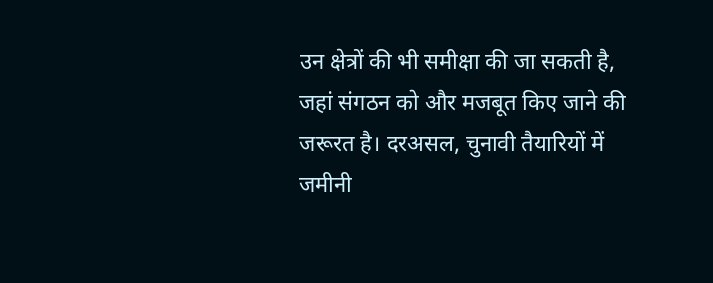उन क्षेत्रों की भी समीक्षा की जा सकती है, जहां संगठन को और मजबूत किए जाने की जरूरत है। दरअसल, चुनावी तैयारियों में जमीनी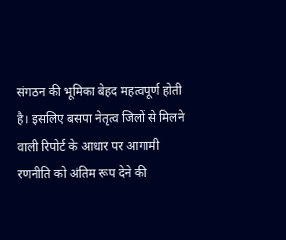संगठन की भूमिका बेहद महत्वपूर्ण होती है। इसलिए बसपा नेतृत्व जिलों से मिलने वाली रिपोर्ट के आधार पर आगामी रणनीति को अंतिम रूप देने की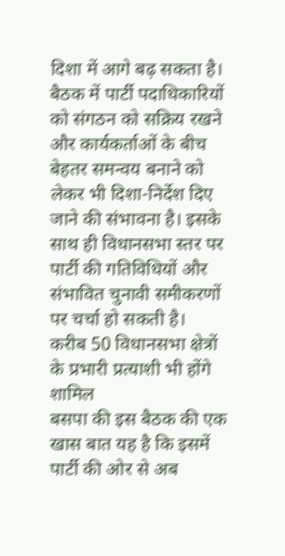दिशा में आगे बढ़ सकता है।
बैठक में पार्टी पदाधिकारियों को संगठन को सक्रिय रखने और कार्यकर्ताओं के बीच बेहतर समन्वय बनाने को लेकर भी दिशा-निर्देश दिए जाने की संभावना है। इसके साथ ही विधानसभा स्तर पर पार्टी की गतिविधियों और संभावित चुनावी समीकरणों पर चर्चा हो सकती है।
करीब 50 विधानसभा क्षेत्रों के प्रभारी प्रत्याशी भी होंगे शामिल
बसपा की इस बैठक की एक खास बात यह है कि इसमें पार्टी की ओर से अब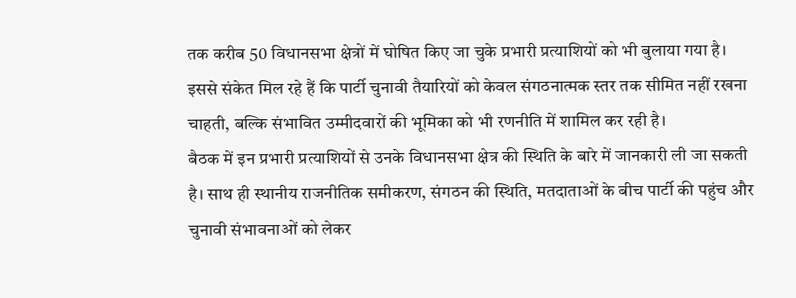तक करीब 50 विधानसभा क्षेत्रों में घोषित किए जा चुके प्रभारी प्रत्याशियों को भी बुलाया गया है। इससे संकेत मिल रहे हैं कि पार्टी चुनावी तैयारियों को केवल संगठनात्मक स्तर तक सीमित नहीं रखना चाहती, बल्कि संभावित उम्मीदवारों की भूमिका को भी रणनीति में शामिल कर रही है।
बैठक में इन प्रभारी प्रत्याशियों से उनके विधानसभा क्षेत्र की स्थिति के बारे में जानकारी ली जा सकती है। साथ ही स्थानीय राजनीतिक समीकरण, संगठन की स्थिति, मतदाताओं के बीच पार्टी की पहुंच और चुनावी संभावनाओं को लेकर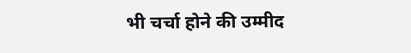भी चर्चा होने की उम्मीद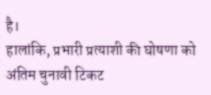है।
हालांकि, प्रभारी प्रत्याशी की घोषणा को अंतिम चुनावी टिकट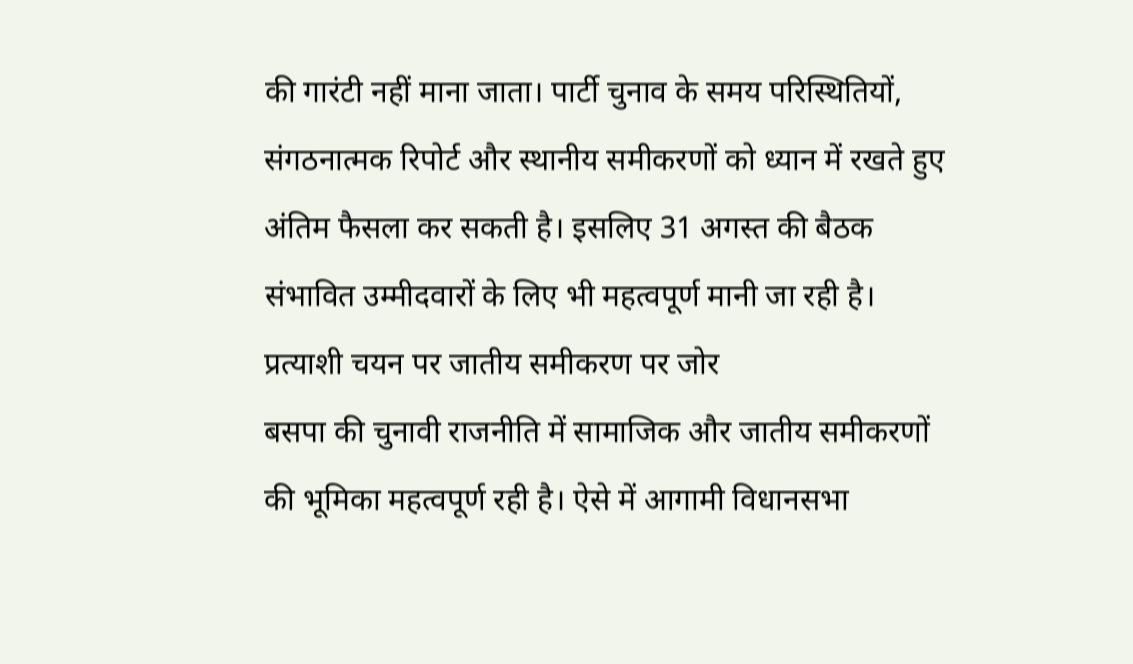की गारंटी नहीं माना जाता। पार्टी चुनाव के समय परिस्थितियों, संगठनात्मक रिपोर्ट और स्थानीय समीकरणों को ध्यान में रखते हुए अंतिम फैसला कर सकती है। इसलिए 31 अगस्त की बैठक संभावित उम्मीदवारों के लिए भी महत्वपूर्ण मानी जा रही है।
प्रत्याशी चयन पर जातीय समीकरण पर जोर
बसपा की चुनावी राजनीति में सामाजिक और जातीय समीकरणों की भूमिका महत्वपूर्ण रही है। ऐसे में आगामी विधानसभा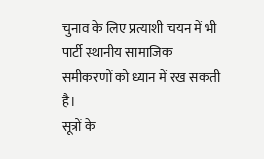चुनाव के लिए प्रत्याशी चयन में भी पार्टी स्थानीय सामाजिक समीकरणों को ध्यान में रख सकती है।
सूत्रों के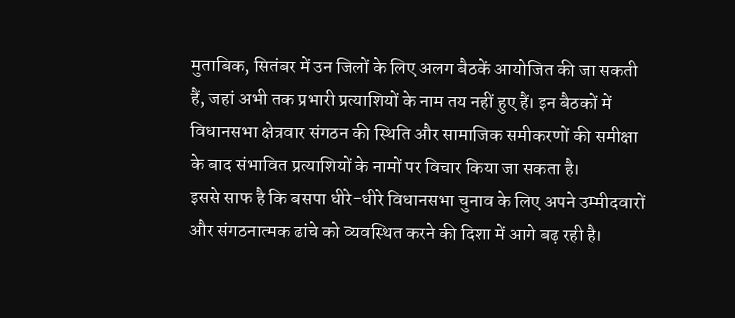मुताबिक, सितंबर में उन जिलों के लिए अलग बैठकें आयोजित की जा सकती हैं, जहां अभी तक प्रभारी प्रत्याशियों के नाम तय नहीं हुए हैं। इन बैठकों में विधानसभा क्षेत्रवार संगठन की स्थिति और सामाजिक समीकरणों की समीक्षा के बाद संभावित प्रत्याशियों के नामों पर विचार किया जा सकता है।
इससे साफ है कि बसपा धीरे-धीरे विधानसभा चुनाव के लिए अपने उम्मीदवारों और संगठनात्मक ढांचे को व्यवस्थित करने की दिशा में आगे बढ़ रही है।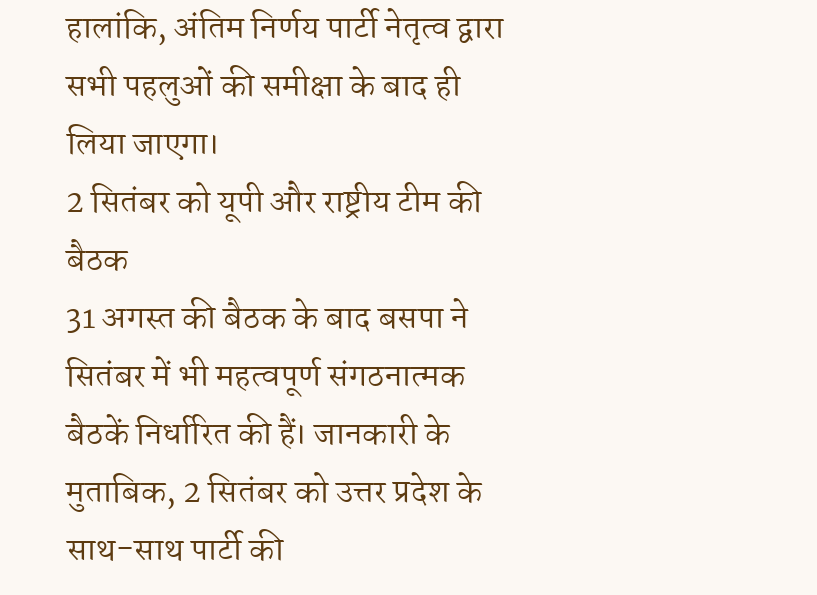हालांकि, अंतिम निर्णय पार्टी नेतृत्व द्वारा सभी पहलुओं की समीक्षा के बाद ही लिया जाएगा।
2 सितंबर को यूपी और राष्ट्रीय टीम की बैठक
31 अगस्त की बैठक के बाद बसपा ने सितंबर में भी महत्वपूर्ण संगठनात्मक बैठकें निर्धारित की हैं। जानकारी के मुताबिक, 2 सितंबर को उत्तर प्रदेश के साथ-साथ पार्टी की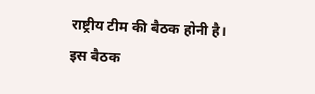राष्ट्रीय टीम की बैठक होनी है।
इस बैठक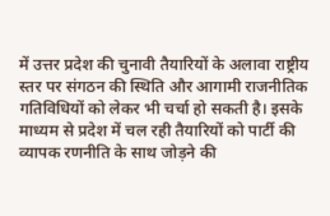में उत्तर प्रदेश की चुनावी तैयारियों के अलावा राष्ट्रीय स्तर पर संगठन की स्थिति और आगामी राजनीतिक गतिविधियों को लेकर भी चर्चा हो सकती है। इसके माध्यम से प्रदेश में चल रही तैयारियों को पार्टी की व्यापक रणनीति के साथ जोड़ने की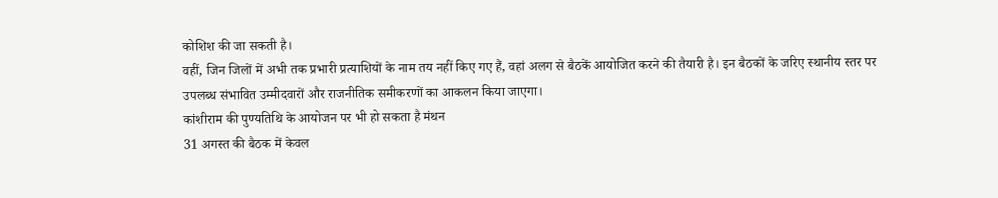कोशिश की जा सकती है।
वहीं, जिन जिलों में अभी तक प्रभारी प्रत्याशियों के नाम तय नहीं किए गए हैं, वहां अलग से बैठकें आयोजित करने की तैयारी है। इन बैठकों के जरिए स्थानीय स्तर पर उपलब्ध संभावित उम्मीदवारों और राजनीतिक समीकरणों का आकलन किया जाएगा।
कांशीराम की पुण्यतिथि के आयोजन पर भी हो सकता है मंथन
31 अगस्त की बैठक में केवल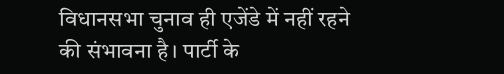विधानसभा चुनाव ही एजेंडे में नहीं रहने की संभावना है। पार्टी के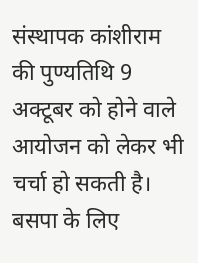संस्थापक कांशीराम की पुण्यतिथि 9 अक्टूबर को होने वाले आयोजन को लेकर भी चर्चा हो सकती है।
बसपा के लिए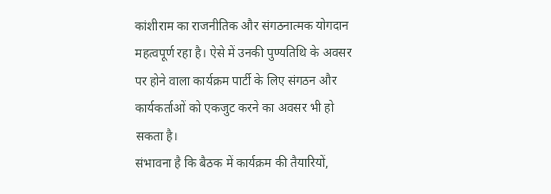कांशीराम का राजनीतिक और संगठनात्मक योगदान महत्वपूर्ण रहा है। ऐसे में उनकी पुण्यतिथि के अवसर पर होने वाला कार्यक्रम पार्टी के लिए संगठन और कार्यकर्ताओं को एकजुट करने का अवसर भी हो सकता है।
संभावना है कि बैठक में कार्यक्रम की तैयारियों,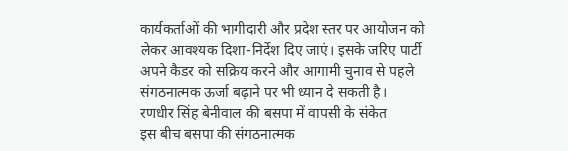कार्यकर्ताओं की भागीदारी और प्रदेश स्तर पर आयोजन को लेकर आवश्यक दिशा-निर्देश दिए जाएं। इसके जरिए पार्टी अपने कैडर को सक्रिय करने और आगामी चुनाव से पहले संगठनात्मक ऊर्जा बढ़ाने पर भी ध्यान दे सकती है।
रणधीर सिंह बेनीवाल की बसपा में वापसी के संकेत
इस बीच बसपा की संगठनात्मक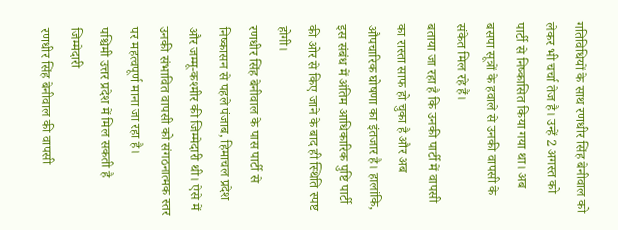गतिविधियों के साथ रणधीर सिंह बेनीवाल को लेकर भी चर्चा तेज है। उन्हें 2 अगस्त को पार्टी से निष्कासित किया गया था। अब बसपा सूत्रों के हवाले से उनकी वापसी के संकेत मिल रहे हैं।
बताया जा रहा है कि उनकी पार्टी में वापसी का रास्ता साफ हो चुका है और अब औपचारिक घोषणा का इंतजार है। हालांकि, इस संबंध में अंतिम आधिकारिक पुष्टि पार्टी की ओर से किए जाने के बाद ही स्थिति स्पष्ट होगी।
रणधीर सिंह बेनीवाल के पास पार्टी से निष्कासन से पहले पंजाब, हिमाचल प्रदेश और जम्मू-कश्मीर की जिम्मेदारी थी। ऐसे में उनकी संभावित वापसी को संगठनात्मक स्तर पर महत्वपूर्ण माना जा रहा है।
पश्चिमी उत्तर प्रदेश में मिल सकती है जिम्मेदारी
रणधीर सिंह बेनीवाल की वापसी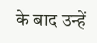के बाद उन्हें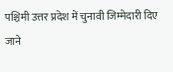पश्चिमी उत्तर प्रदेश में चुनावी जिम्मेदारी दिए जाने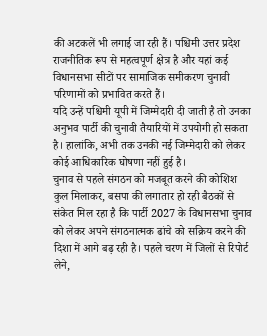की अटकलें भी लगाई जा रही हैं। पश्चिमी उत्तर प्रदेश राजनीतिक रूप से महत्वपूर्ण क्षेत्र है और यहां कई विधानसभा सीटों पर सामाजिक समीकरण चुनावी परिणामों को प्रभावित करते हैं।
यदि उन्हें पश्चिमी यूपी में जिम्मेदारी दी जाती है तो उनका अनुभव पार्टी की चुनावी तैयारियों में उपयोगी हो सकता है। हालांकि, अभी तक उनकी नई जिम्मेदारी को लेकर कोई आधिकारिक घोषणा नहीं हुई है।
चुनाव से पहले संगठन को मजबूत करने की कोशिश
कुल मिलाकर, बसपा की लगातार हो रही बैठकों से संकेत मिल रहा है कि पार्टी 2027 के विधानसभा चुनाव को लेकर अपने संगठनात्मक ढांचे को सक्रिय करने की दिशा में आगे बढ़ रही है। पहले चरण में जिलों से रिपोर्ट लेने,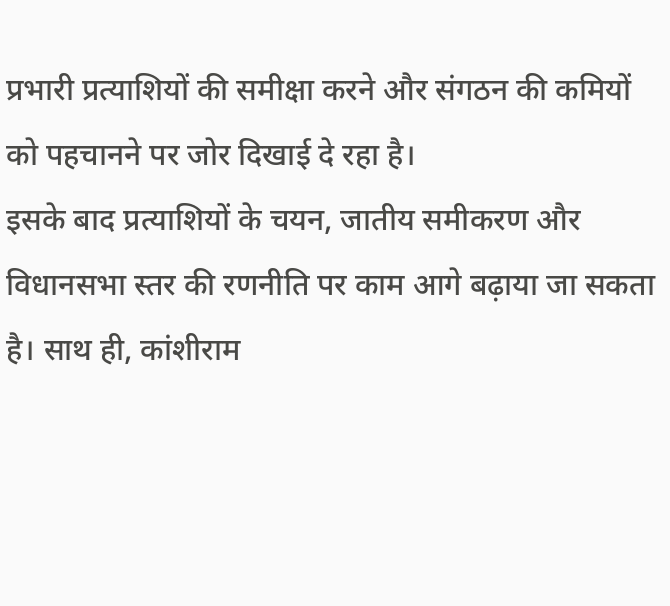प्रभारी प्रत्याशियों की समीक्षा करने और संगठन की कमियों को पहचानने पर जोर दिखाई दे रहा है।
इसके बाद प्रत्याशियों के चयन, जातीय समीकरण और विधानसभा स्तर की रणनीति पर काम आगे बढ़ाया जा सकता है। साथ ही, कांशीराम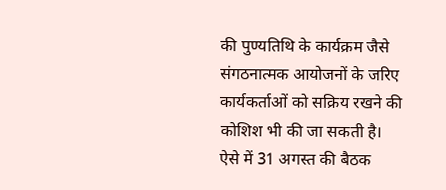की पुण्यतिथि के कार्यक्रम जैसे संगठनात्मक आयोजनों के जरिए कार्यकर्ताओं को सक्रिय रखने की कोशिश भी की जा सकती है।
ऐसे में 31 अगस्त की बैठक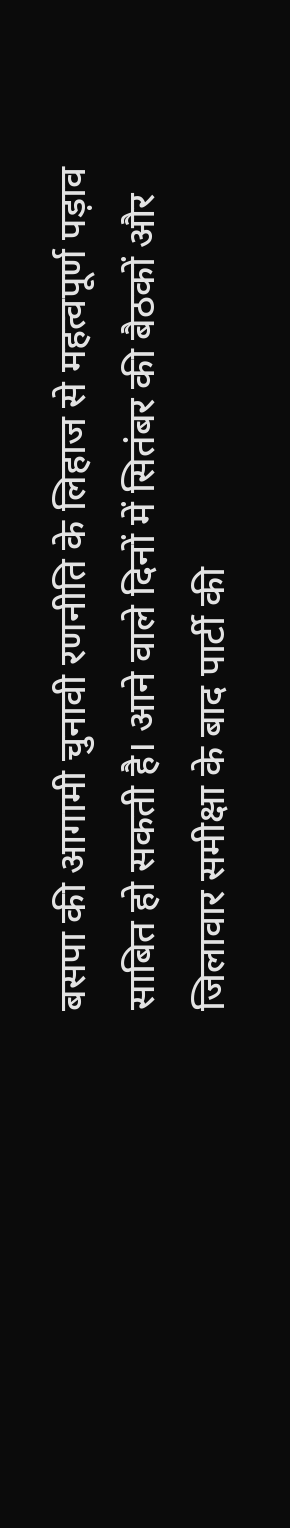बसपा की आगामी चुनावी रणनीति के लिहाज से महत्वपूर्ण पड़ाव साबित हो सकती है। आने वाले दिनों में सितंबर की बैठकों और जिलावार समीक्षा के बाद पार्टी की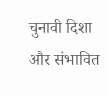चुनावी दिशा और संभावित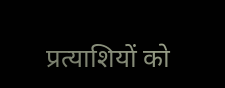प्रत्याशियों को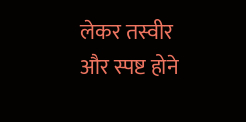लेकर तस्वीर और स्पष्ट होने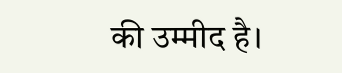की उम्मीद है।